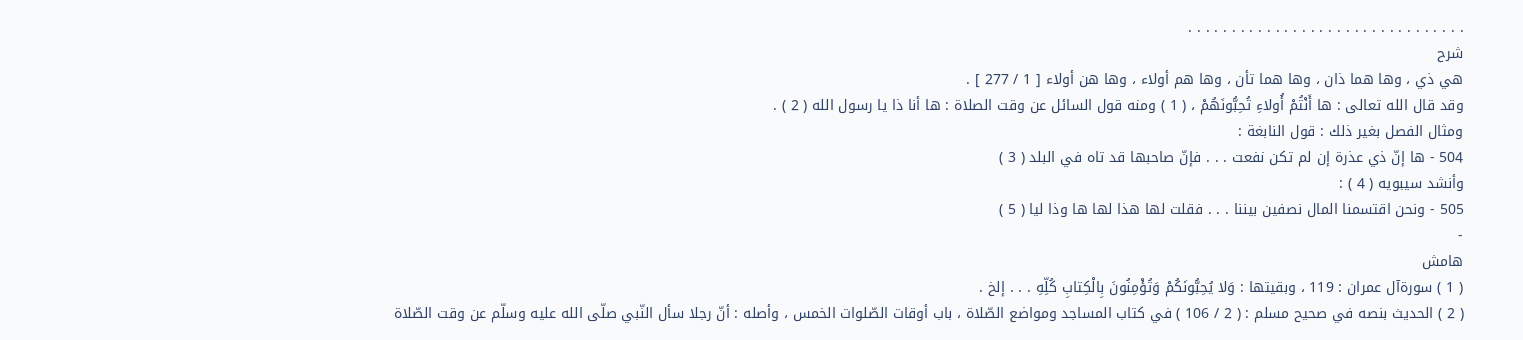. . . . . . . . . . . . . . . . . . . . . . . . . . . . . . . .
شرح
هي ذي ، وها هما ذان ، وها هما تأن ، وها هم أولاء ، وها هن أولاء [ 1 / 277 ] .
وقد قال الله تعالى : ها أَنْتُمْ أُولاءِ تُحِبُّونَهُمْ ، ( 1 ) ومنه قول السائل عن وقت الصلاة : ها أنا ذا يا رسول الله ( 2 ) .
ومثال الفصل بغير ذلك : قول النابغة :
504 - ها إنّ ذي عذرة إن لم تكن نفعت . . . فإنّ صاحبها قد تاه في البلد ( 3 )
وأنشد سيبويه ( 4 ) :
505 - ونحن اقتسمنا المال نصفين بيننا . . . فقلت لها هذا لها ها وذا ليا ( 5 )
-
هامش
( 1 ) سورةآل عمران : 119 ، وبقيتها : وَلا يُحِبُّونَكُمْ وَتُؤْمِنُونَ بِالْكِتابِ كُلِّهِ . . . إلخ .
( 2 ) الحديث بنصه في صحيح مسلم : ( 2 / 106 ) في كتاب المساجد ومواضع الصّلاة ، باب أوقات الصّلوات الخمس ، وأصله : أنّ رجلا سأل النّبي صلّى الله عليه وسلّم عن وقت الصّلاة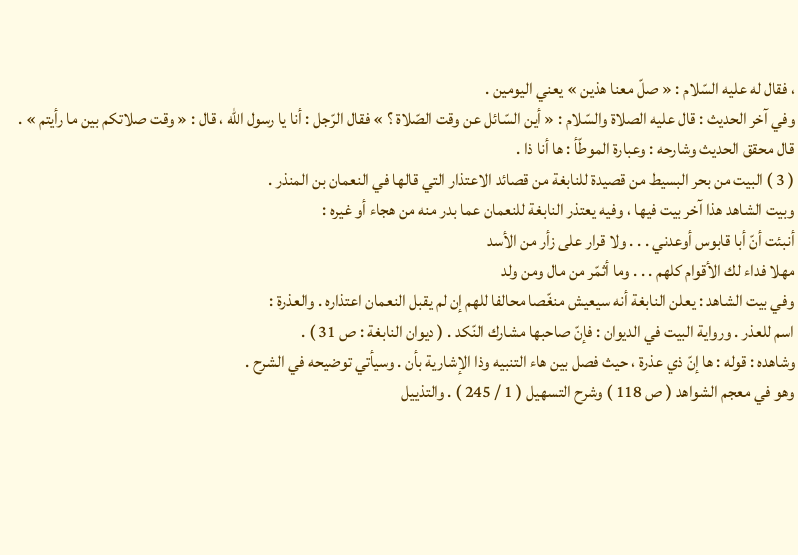، فقال له عليه السّلام : « صلّ معنا هذين » يعني اليومين .
وفي آخر الحديث : قال عليه الصلاة والسّلام : « أين السّائل عن وقت الصّلاة ؟ » فقال الرّجل : أنا يا رسول الله ، قال : « وقت صلاتكم بين ما رأيتم » .
قال محقق الحديث وشارحه : وعبارة الموطّأ : ها أنا ذا .
( 3 ) البيت من بحر البسيط من قصيدة للنابغة من قصائد الاعتذار التي قالها في النعمان بن المنذر .
وبيت الشاهد هذا آخر بيت فيها ، وفيه يعتذر النابغة للنعمان عما بدر منه من هجاء أو غيره :
أنبئت أنّ أبا قابوس أوعدني . . . ولا قرار على زأر من الأسد
مهلا فداء لك الأقوام كلهم . . . وما أثمّر من مال ومن ولد
وفي بيت الشاهد : يعلن النابغة أنه سيعيش منغّصا محالفا للهم إن لم يقبل النعمان اعتذاره . والعذرة :
اسم للعذر . ورواية البيت في الديوان : فإنّ صاحبها مشارك النّكد . ( ديوان النابغة : ص 31 ) .
وشاهده : قوله : ها إنّ ذي عذرة ، حيث فصل بين هاء التنبيه وذا الإشارية بأن . وسيأتي توضيحه في الشرح .
وهو في معجم الشواهد ( ص 118 ) وشرح التسهيل ( 1 / 245 ) . والتذييل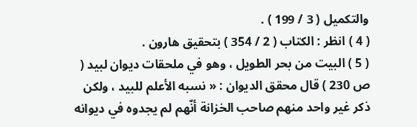والتكميل ( 3 / 199 ) .
( 4 ) انظر : الكتاب ( 2 / 354 ) بتحقيق هارون .
( 5 ) البيت من بحر الطويل ، وهو في ملحقات ديوان لبيد ( ص 230 ) قال محقق الديوان : « نسبه الأعلم للبيد ، ولكن ذكر غير واحد منهم صاحب الخزانة أنّهم لم يجدوه في ديوانه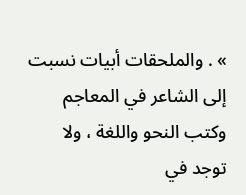» . والملحقات أبيات نسبت إلى الشاعر في المعاجم وكتب النحو واللغة ، ولا توجد في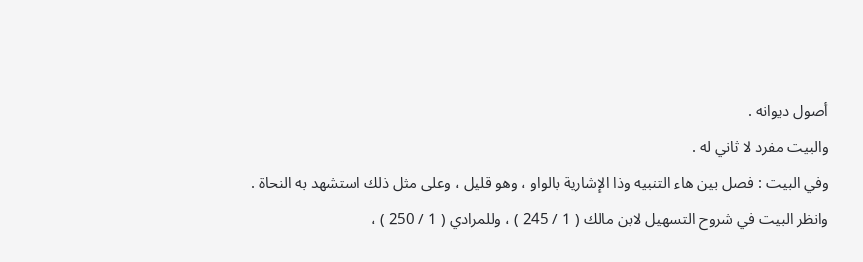أصول ديوانه .
والبيت مفرد لا ثاني له .
وفي البيت : فصل بين هاء التنبيه وذا الإشارية بالواو ، وهو قليل ، وعلى مثل ذلك استشهد به النحاة .
وانظر البيت في شروح التسهيل لابن مالك ( 1 / 245 ) ، وللمرادي ( 1 / 250 ) ،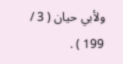ولأبي حيان ( 3 / 199 ) .